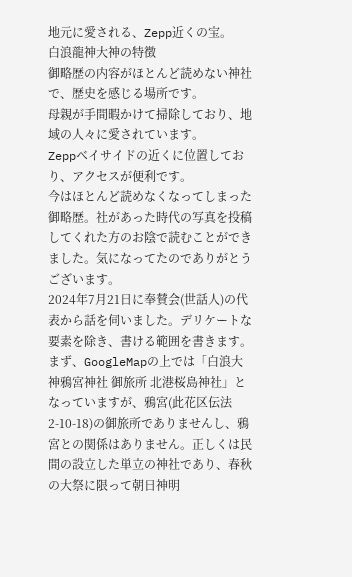地元に愛される、Zepp近くの宝。
白浪龍神大神の特徴
御略歴の内容がほとんど読めない神社で、歴史を感じる場所です。
母親が手間暇かけて掃除しており、地域の人々に愛されています。
Zeppベイサイドの近くに位置しており、アクセスが便利です。
今はほとんど読めなくなってしまった御略歴。社があった時代の写真を投稿してくれた方のお陰で読むことができました。気になってたのでありがとうございます。
2024年7月21日に奉賛会(世話人)の代表から話を伺いました。デリケートな要素を除き、書ける範囲を書きます。まず、GoogleMapの上では「白浪大神鴉宮神社 御旅所 北港桜島神社」となっていますが、鴉宮(此花区伝法2-10-18)の御旅所でありませんし、鴉宮との関係はありません。正しくは民間の設立した単立の神社であり、春秋の大祭に限って朝日神明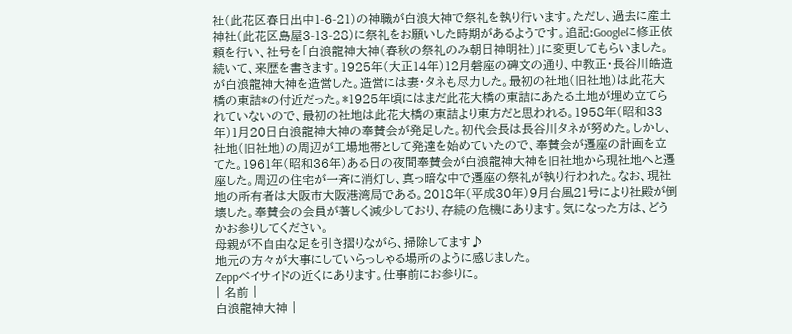社(此花区春日出中1-6-21)の神職が白浪大神で祭礼を執り行います。ただし、過去に産土神社(此花区島屋3-13-28)に祭礼をお願いした時期があるようです。追記:Googleに修正依頼を行い、社号を「白浪龍神大神(春秋の祭礼のみ朝日神明社)」に変更してもらいました。続いて、来歴を書きます。1925年(大正14年)12月磐座の碑文の通り、中教正・長谷川皓造が白浪龍神大神を造営した。造営には妻・タネも尽力した。最初の社地(旧社地)は此花大橋の東詰*の付近だった。*1925年頃にはまだ此花大橋の東詰にあたる土地が埋め立てられていないので、最初の社地は此花大橋の東詰より東方だと思われる。1958年(昭和33年)1月20日白浪龍神大神の奉賛会が発足した。初代会長は長谷川タネが努めた。しかし、社地(旧社地)の周辺が工場地帯として発達を始めていたので、奉賛会が遷座の計画を立てた。1961年(昭和36年)ある日の夜間奉賛会が白浪龍神大神を旧社地から現社地へと遷座した。周辺の住宅が一斉に消灯し、真っ暗な中で遷座の祭礼が執り行われた。なお、現社地の所有者は大阪市大阪港湾局である。2018年(平成30年)9月台風21号により社殿が倒壊した。奉賛会の会員が著しく減少しており、存続の危機にあります。気になった方は、どうかお参りしてください。
母親が不自由な足を引き摺りながら、掃除してます♪
地元の方々が大事にしていらっしゃる場所のように感じました。
Zeppベイサイドの近くにあります。仕事前にお参りに。
| 名前 |
白浪龍神大神 |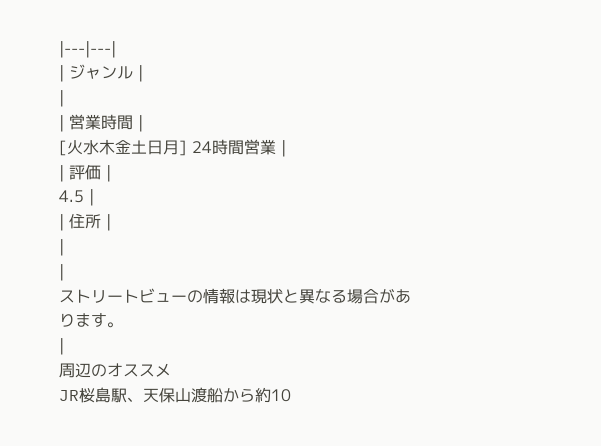|---|---|
| ジャンル |
|
| 営業時間 |
[火水木金土日月] 24時間営業 |
| 評価 |
4.5 |
| 住所 |
|
|
ストリートビューの情報は現状と異なる場合があります。
|
周辺のオススメ
JR桜島駅、天保山渡船から約10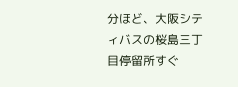分ほど、大阪シティバスの桜島三丁目停留所すぐ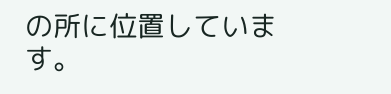の所に位置しています。